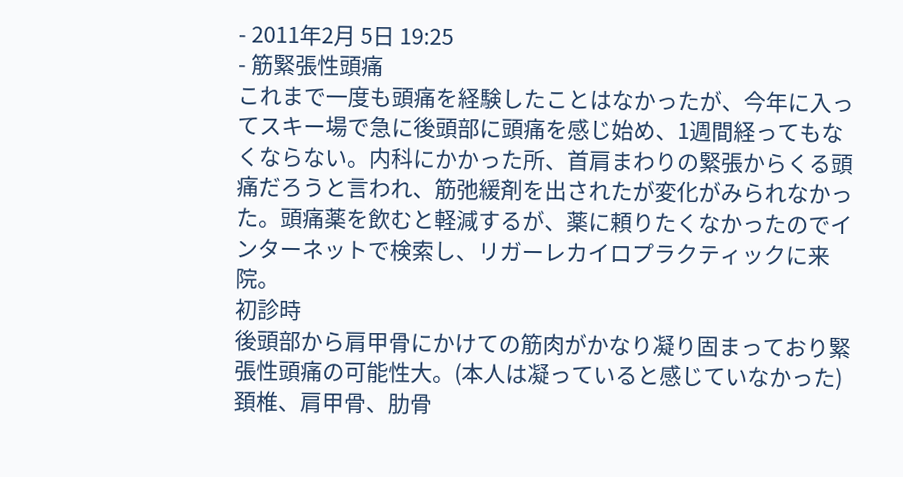- 2011年2月 5日 19:25
- 筋緊張性頭痛
これまで一度も頭痛を経験したことはなかったが、今年に入ってスキー場で急に後頭部に頭痛を感じ始め、1週間経ってもなくならない。内科にかかった所、首肩まわりの緊張からくる頭痛だろうと言われ、筋弛緩剤を出されたが変化がみられなかった。頭痛薬を飲むと軽減するが、薬に頼りたくなかったのでインターネットで検索し、リガーレカイロプラクティックに来院。
初診時
後頭部から肩甲骨にかけての筋肉がかなり凝り固まっており緊張性頭痛の可能性大。(本人は凝っていると感じていなかった)
頚椎、肩甲骨、肋骨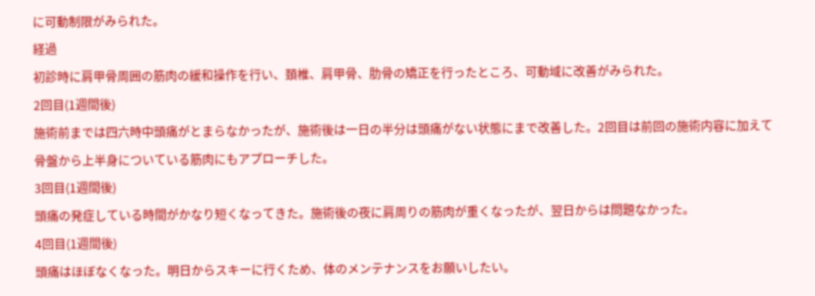に可動制限がみられた。
経過
初診時に肩甲骨周囲の筋肉の緩和操作を行い、頚椎、肩甲骨、肋骨の矯正を行ったところ、可動域に改善がみられた。
2回目(1週間後)
施術前までは四六時中頭痛がとまらなかったが、施術後は一日の半分は頭痛がない状態にまで改善した。2回目は前回の施術内容に加えて骨盤から上半身についている筋肉にもアプローチした。
3回目(1週間後)
頭痛の発症している時間がかなり短くなってきた。施術後の夜に肩周りの筋肉が重くなったが、翌日からは問題なかった。
4回目(1週間後)
頭痛はほぼなくなった。明日からスキーに行くため、体のメンテナンスをお願いしたい。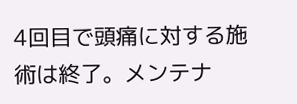4回目で頭痛に対する施術は終了。メンテナ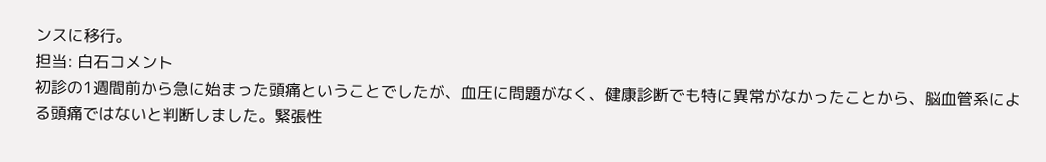ンスに移行。
担当: 白石コメント
初診の1週間前から急に始まった頭痛ということでしたが、血圧に問題がなく、健康診断でも特に異常がなかったことから、脳血管系による頭痛ではないと判断しました。緊張性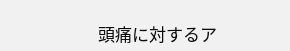頭痛に対するア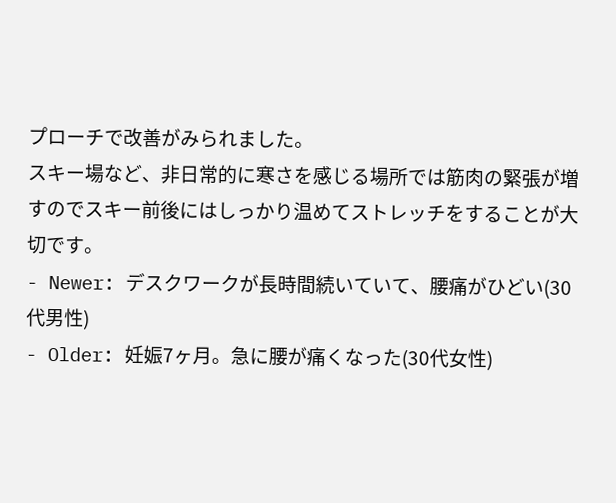プローチで改善がみられました。
スキー場など、非日常的に寒さを感じる場所では筋肉の緊張が増すのでスキー前後にはしっかり温めてストレッチをすることが大切です。
- Newer: デスクワークが長時間続いていて、腰痛がひどい(30代男性)
- Older: 妊娠7ヶ月。急に腰が痛くなった(30代女性)